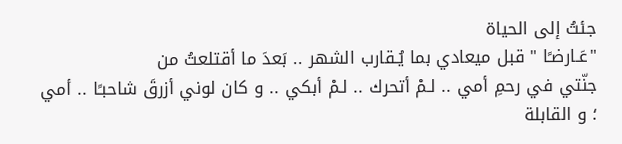جئتُ إلى الحياة
"عَـارضـًا " قبل ميعادي بما يُـقارب الشهر .. بَعدَ ما أقتلعتُ من
جنّتي في رحمِ أمي .. لـمْ أتحرك .. لـمْ أبكي .. و كان لوني أزرقَ شاحبـًا .. أمي
؛ و القابلة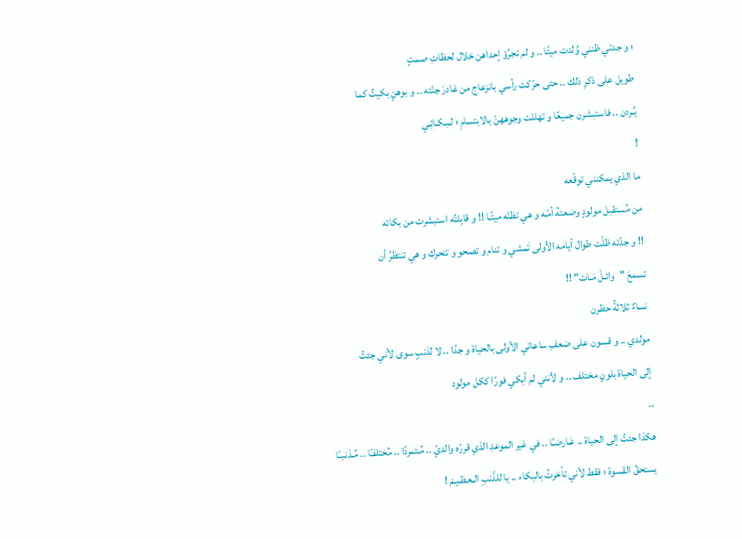؛ و جدتي ظنني وُلدت ميتًا .. و لم تجرُؤ إحداهن خلال لحظاتِ صمتٍ
طويل على ذكرِ ذلك .. حتى حرّكت رأسي بانزعاج من غادرَ جنّته .. و بوهنٍ بكيتُ كما
يُـردن .. فاستبشرن جميعًا و تهللت وجوههنّ بالابتسامِ ؛ لـبـكـائِـي
!
ما الذي يمكنني توقّعه
من مُستقبل مولودٍ وضعتهُ أمّـه و هي تظنّه ميتًـا !! و قابِلتُه استبشرت من بكائه
!! و جدّته ظلّت طوال أيامه الأولى تَمشي و تنام و تصحو و تتحرك و هي تنتظرُ أن
تسمعَ "وائـلْ مَـات" !!
نساءٌ ثلاثةُ حظرن
مولدي .. و قسون على ضعفِ ساعاتي الأولى بالحياة و جدًا .. لا لذنبٍ سوى لأني جئتُ
إلى الحياة بلونٍ مختلف .. و لأنني لم أبكي فورًا ككل مولود
..
هكذا جئتُ إلى الحياة .. عَـارضـًا .. في غير الموعدِ الذي قررّه والديّ .. مُـتمردًا .. مُختلفـًا .. مُـذنـبـًا يستحقُ القسوة ؛ فقط لأني تأخرتُ بالبكاء .. يا للذّنبِ الـعـظـيـمْ !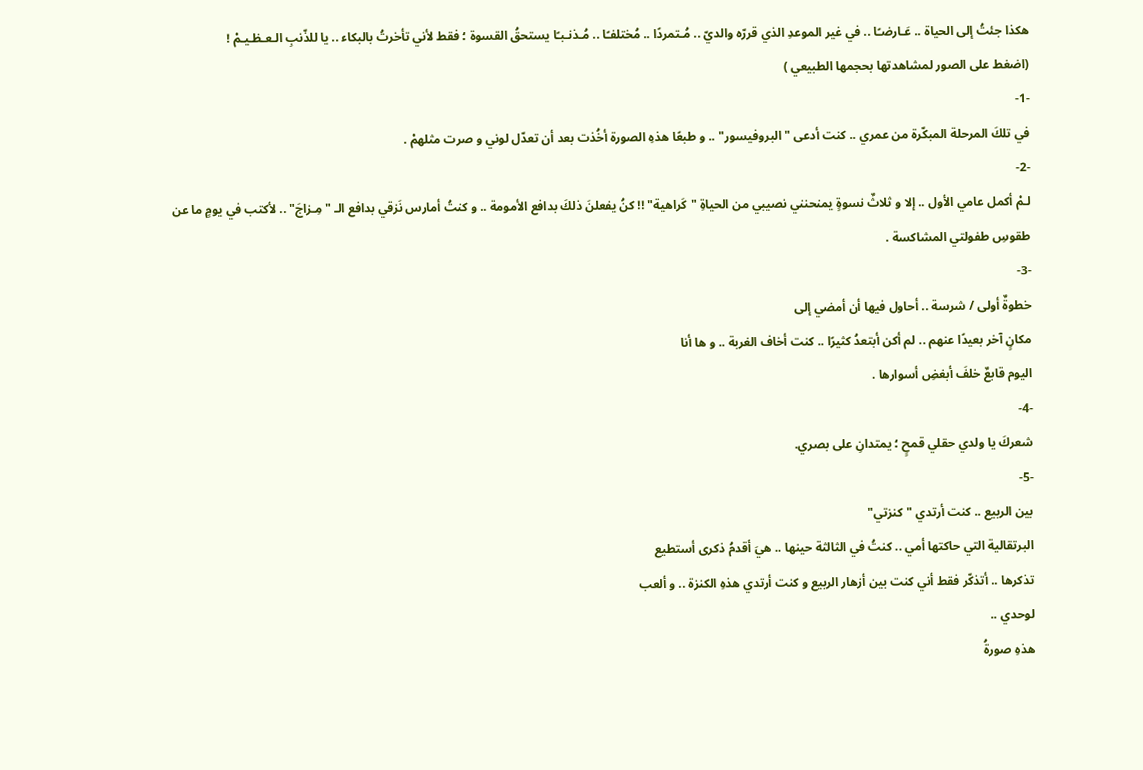هكذا جئتُ إلى الحياة .. عَـارضـًا .. في غير الموعدِ الذي قررّه والديّ .. مُـتمردًا .. مُختلفـًا .. مُـذنـبـًا يستحقُ القسوة ؛ فقط لأني تأخرتُ بالبكاء .. يا للذّنبِ الـعـظـيـمْ !
(اضغط على الصور لمشاهدتها بحجمها الطبيعي )
-1-
في تلكَ المرحلة المبكّرة من عمري .. كنت أدعى "البروفيسور" .. و طبعًا هذهِ الصورة أخُذت بعد أن تعدّل لوني و صرت مثلهمْ .
-2-
لـمْ أكمل عامي الأول .. إلا و ثلاثٌ نسوةٍ يمنحنني نصيبي من الحياةِ "كَراهية" !! كنُ يفعلنَ ذلكَ بدافع الأمومة .. و كنتُ أمارس نَزقي بدافع الـ "مِـزاجَ" .. لأكتب في يومٍ ما عن طقوسِ طفولتي المشاكسة .
-3-
خطوةٌ أولى / شرسة .. أحاول فيها أن أمضي إلى
مكانٍ آخر بعيدًا عنهم .. لم أكن أبتعدُ كثيرًا .. كنت أخاف الغربة .. و ها أنا
اليوم قابعٌ خلفَ أبغضِ أسوارها .
-4-
شعركَ يا ولدي حقلي قمحٍ ؛ يمتدانِ على بصري.
-5-
بين الربيع .. كنت أرتدي "كنزتي"
البرتقالية التي حاكتها أمي .. كنتُ في الثالثة حينها .. هيَ أقدمُ ذكرى أستطيع
تذكرها .. أتذكّر فقط أني كنت بين أزهار الربيع و كنت أرتدي هذهِ الكنزة .. و ألعب
لوحدي ..
هذهِ صورةُ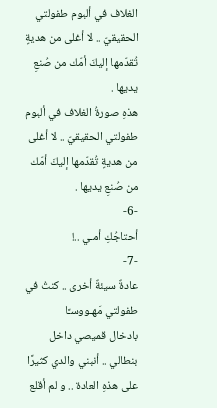الغلاف في ألبوم طفولتي الحقيقيّ .. لا أغلى من هديةٍ تُقدّمها إليكَ أمّك من صُنعِ يديها .
هذهِ صورةُ الغلاف في ألبوم طفولتي الحقيقيّ .. لا أغلى من هديةٍ تُقدّمها إليكَ أمّك من صُنعِ يديها .
-6-
أحتاجُكِ أمـي ..!
-7-
عادةٌ سيئةٌ أخرى .. كنتُ في طفولتي مَهـووسـًا
بادخال قميصي داخل بنطالي .. أنبني والدي كثيرًا على هذهِ العادة .. و لم أقلع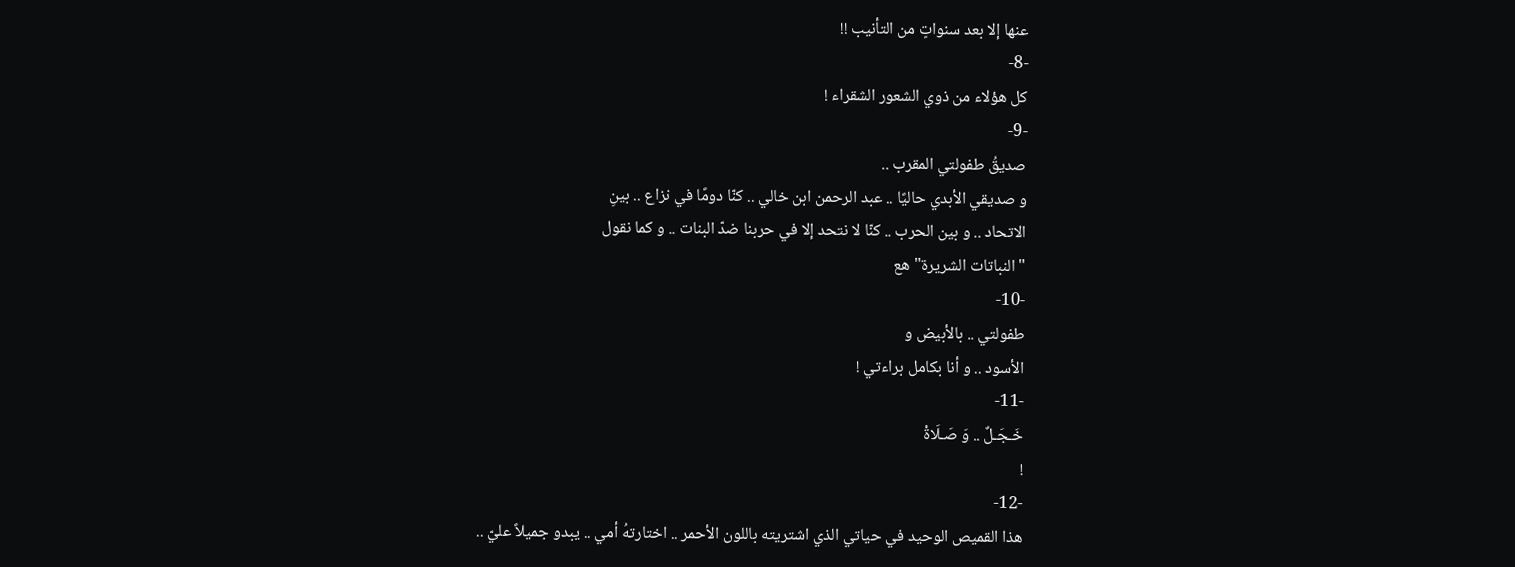عنها إلا بعد سنواتٍ من التأنيب !!
-8-
كل هؤلاء من ذوي الشعور الشقراء !
-9-
صديقُ طفولتي المقرب ..
و صديقي الأبدي حاليًا .. عبد الرحمن ابن خالي .. كنّا دومًا في نزاع .. بينِ
الاتحاد .. و بين الحرب .. كنّا لا نتحد إلا في حربنا ضدّ البنات .. و كما نقول
"النباتات الشريرة" هع
-10-
طفولتي .. بالأبيض و
الأسود .. و أنا بكامل براءتي !
-11-
خَـجَـلٌ .. وَ صَـلَاةْ
!
-12-
هذا القميص الوحيد في حياتي الذي اشتريته باللون الأحمر .. اختارتهُ أمي .. يبدو جميلاً عليّ ..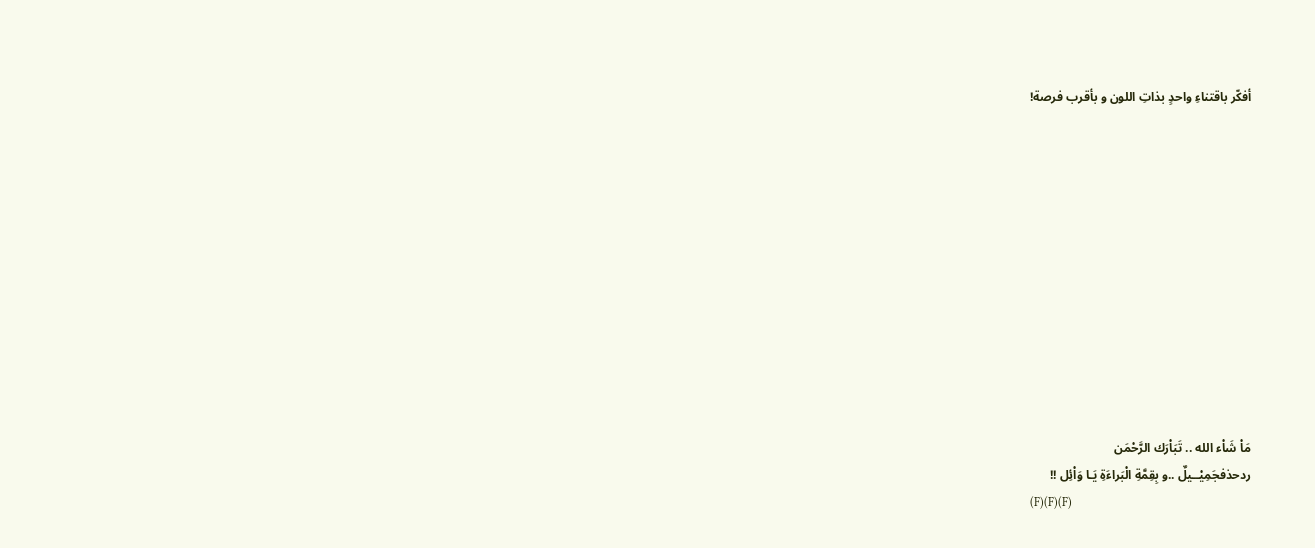أفكّر باقتناءِ واحدٍ بذاتِ اللون و بأقرب فرصة!












مَاْ شَاْء الله .. تَبَاْرَك الرَّحْمَن
ردحذفجَمِيْــيلٌ ..و بِقِمَّةِ الْبَراءَةِ يَـا وَاْئِل !!
(F)(F)(F)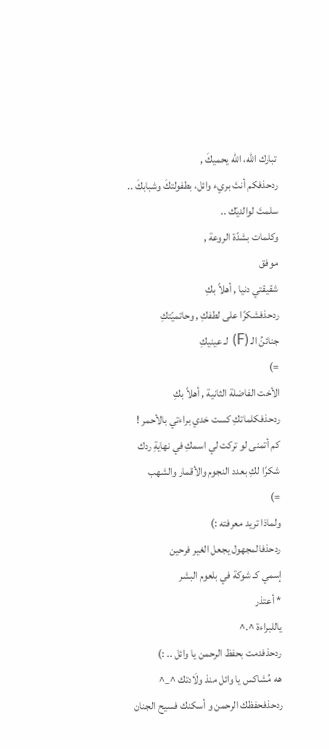تبارك الله، الله يحميكَ ,
ردحذفكم أنتَ بريء وائل، بطفولتكَ وشبابكَ ..
سلمتَ لوالديّك ..
وكلمات بشدّة الروعة ,
موفق
شقيقتي دنيا , أهلاً بكِ
ردحذفشكرًا على لطفكِ , وحاتميّتكِ
جنائنُ الـ (F) لـ عينيكِ
=)
الأخت الفاضلة الثانية , أهلاً بكِ
ردحذفكلماتكِ كست خدي براءتي بالأحمر !
كم أتمنى لو تركت لي اسمكِ في نهايةِ ردك
شكرًا لكِ بعدد النجوم والأقمار والشهب
=)
ولماذا تريد معرفته :)
ردحذفالمجهول يجعل الغير فرحين
إسمي كـ شوكة في بلعوم البشر
* أعتذر
ياللبراءة ^.^
ردحذفدمت بحفظ الرحمن يا وائل .. :)
هه مُشاكس يا وائل منذ ولَادتك ^_^
ردحذفحفظك الرحمن و أسكنك فسيح الجنان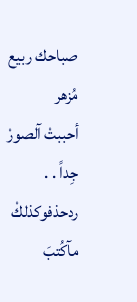صباحك ربيع مُزهر
أحببتْ آلصورْ جِداً . .
ردحذفوكذلكْ مآكُتبَ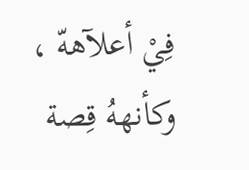فِيْ أعلآههّ ، وكأنههُ قِصة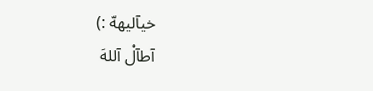خيآليههّ :)
آطآلْ آللهَ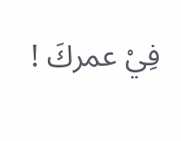فِيْ عمركَ !